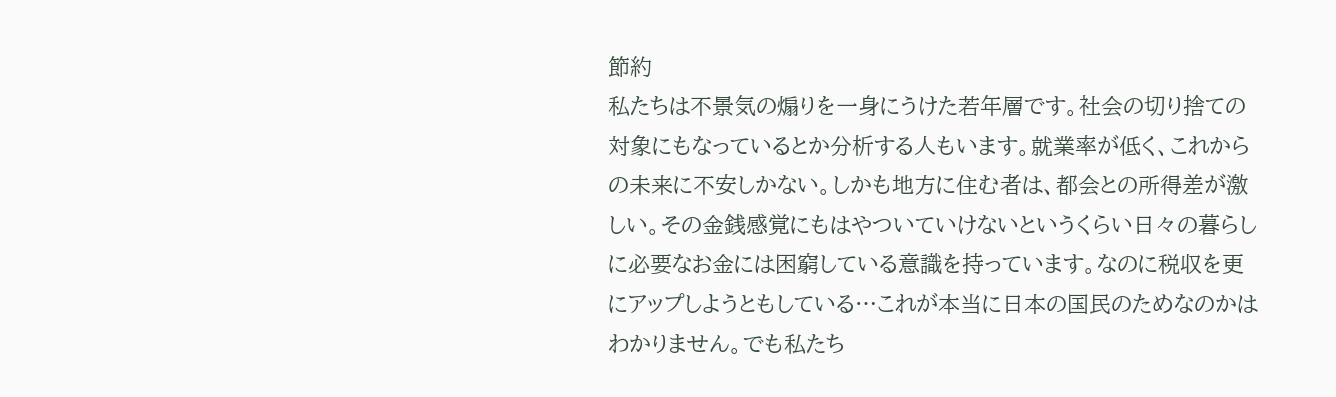節約
私たちは不景気の煽りを一身にうけた若年層です。社会の切り捨ての対象にもなっているとか分析する人もいます。就業率が低く、これからの未来に不安しかない。しかも地方に住む者は、都会との所得差が激しい。その金銭感覚にもはやついていけないというくらい日々の暮らしに必要なお金には困窮している意識を持っています。なのに税収を更にアップしようともしている…これが本当に日本の国民のためなのかはわかりません。でも私たち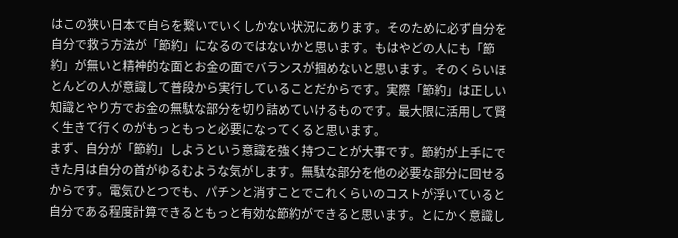はこの狭い日本で自らを繋いでいくしかない状況にあります。そのために必ず自分を自分で救う方法が「節約」になるのではないかと思います。もはやどの人にも「節約」が無いと精神的な面とお金の面でバランスが掴めないと思います。そのくらいほとんどの人が意識して普段から実行していることだからです。実際「節約」は正しい知識とやり方でお金の無駄な部分を切り詰めていけるものです。最大限に活用して賢く生きて行くのがもっともっと必要になってくると思います。
まず、自分が「節約」しようという意識を強く持つことが大事です。節約が上手にできた月は自分の首がゆるむような気がします。無駄な部分を他の必要な部分に回せるからです。電気ひとつでも、パチンと消すことでこれくらいのコストが浮いていると自分である程度計算できるともっと有効な節約ができると思います。とにかく意識し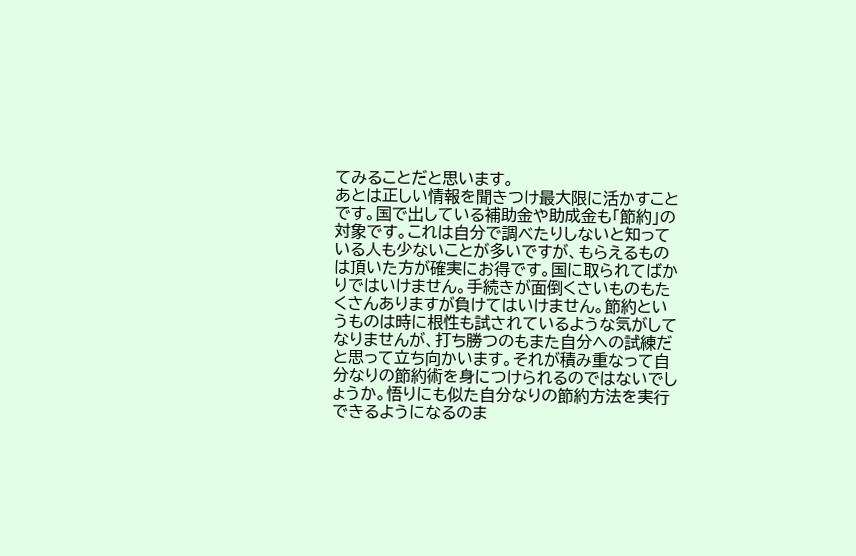てみることだと思います。
あとは正しい情報を聞きつけ最大限に活かすことです。国で出している補助金や助成金も「節約」の対象です。これは自分で調べたりしないと知っている人も少ないことが多いですが、もらえるものは頂いた方が確実にお得です。国に取られてばかりではいけません。手続きが面倒くさいものもたくさんありますが負けてはいけません。節約というものは時に根性も試されているような気がしてなりませんが、打ち勝つのもまた自分への試練だと思って立ち向かいます。それが積み重なって自分なりの節約術を身につけられるのではないでしょうか。悟りにも似た自分なりの節約方法を実行できるようになるのま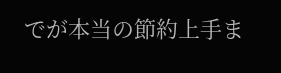でが本当の節約上手ま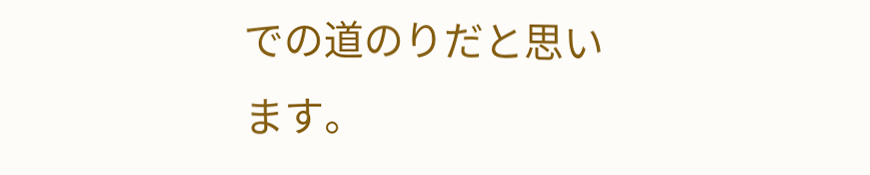での道のりだと思います。